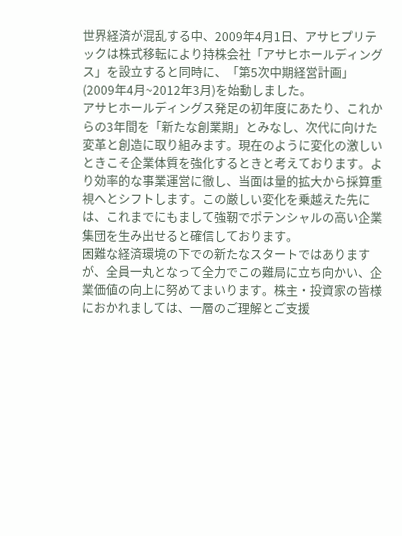世界経済が混乱する中、2009年4月1日、アサヒプリテックは株式移転により持株会社「アサヒホールディングス」を設立すると同時に、「第5次中期経営計画」(2009年4月~2012年3月)を始動しました。
アサヒホールディングス発足の初年度にあたり、これからの3年間を「新たな創業期」とみなし、次代に向けた変革と創造に取り組みます。現在のように変化の激しいときこそ企業体質を強化するときと考えております。より効率的な事業運営に徹し、当面は量的拡大から採算重視へとシフトします。この厳しい変化を乗越えた先には、これまでにもまして強靭でポテンシャルの高い企業集団を生み出せると確信しております。
困難な経済環境の下での新たなスタートではありますが、全員一丸となって全力でこの難局に立ち向かい、企業価値の向上に努めてまいります。株主・投資家の皆様におかれましては、一層のご理解とご支援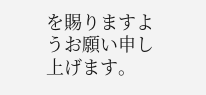を賜りますようお願い申し上げます。